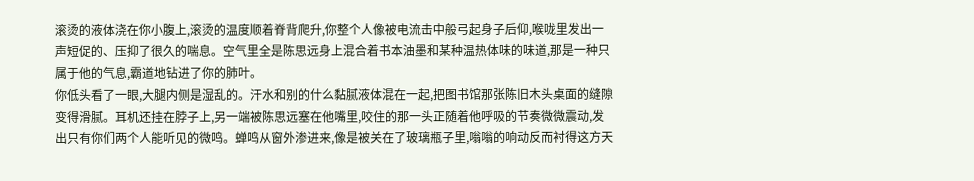滚烫的液体浇在你小腹上,滚烫的温度顺着脊背爬升,你整个人像被电流击中般弓起身子后仰,喉咙里发出一声短促的、压抑了很久的喘息。空气里全是陈思远身上混合着书本油墨和某种温热体味的味道,那是一种只属于他的气息,霸道地钻进了你的肺叶。
你低头看了一眼,大腿内侧是湿乱的。汗水和别的什么黏腻液体混在一起,把图书馆那张陈旧木头桌面的缝隙变得滑腻。耳机还挂在脖子上,另一端被陈思远塞在他嘴里,咬住的那一头正随着他呼吸的节奏微微震动,发出只有你们两个人能听见的微鸣。蝉鸣从窗外渗进来,像是被关在了玻璃瓶子里,嗡嗡的响动反而衬得这方天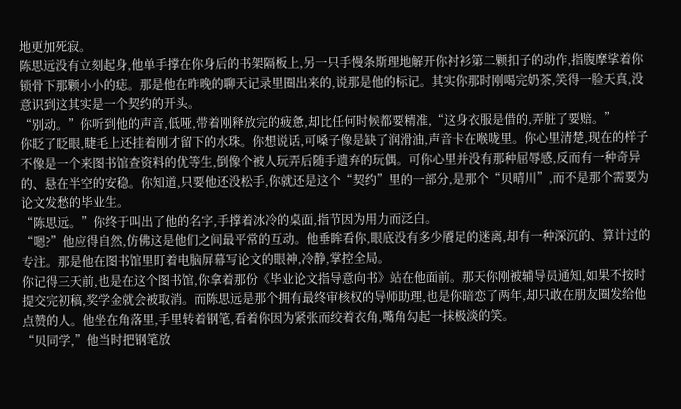地更加死寂。
陈思远没有立刻起身,他单手撑在你身后的书架隔板上,另一只手慢条斯理地解开你衬衫第二颗扣子的动作,指腹摩挲着你锁骨下那颗小小的痣。那是他在昨晚的聊天记录里圈出来的,说那是他的标记。其实你那时刚喝完奶茶,笑得一脸天真,没意识到这其实是一个契约的开头。
“别动。”你听到他的声音,低哑,带着刚释放完的疲惫,却比任何时候都要精准,“这身衣服是借的,弄脏了要赔。”
你眨了眨眼,睫毛上还挂着刚才留下的水珠。你想说话,可嗓子像是缺了润滑油,声音卡在喉咙里。你心里清楚,现在的样子不像是一个来图书馆查资料的优等生,倒像个被人玩弄后随手遗弃的玩偶。可你心里并没有那种屈辱感,反而有一种奇异的、悬在半空的安稳。你知道,只要他还没松手,你就还是这个“契约”里的一部分,是那个“贝晴川”,而不是那个需要为论文发愁的毕业生。
“陈思远。”你终于叫出了他的名字,手撑着冰冷的桌面,指节因为用力而泛白。
“嗯?”他应得自然,仿佛这是他们之间最平常的互动。他垂眸看你,眼底没有多少餍足的迷离,却有一种深沉的、算计过的专注。那是他在图书馆里盯着电脑屏幕写论文的眼神,冷静,掌控全局。
你记得三天前,也是在这个图书馆,你拿着那份《毕业论文指导意向书》站在他面前。那天你刚被辅导员通知,如果不按时提交完初稿,奖学金就会被取消。而陈思远是那个拥有最终审核权的导师助理,也是你暗恋了两年,却只敢在朋友圈发给他点赞的人。他坐在角落里,手里转着钢笔,看着你因为紧张而绞着衣角,嘴角勾起一抹极淡的笑。
“贝同学,”他当时把钢笔放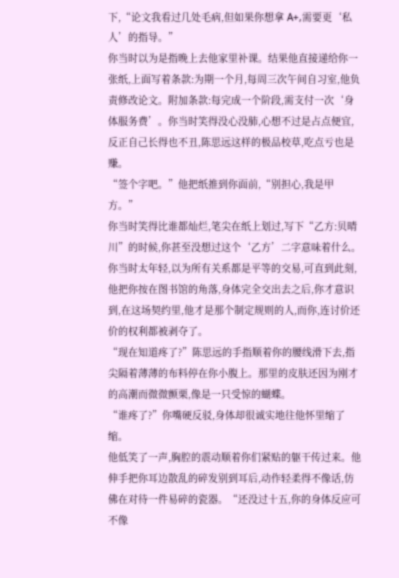下,“论文我看过几处毛病,但如果你想拿 A+,需要更‘私人’的指导。”
你当时以为是指晚上去他家里补课。结果他直接递给你一张纸,上面写着条款:为期一个月,每周三次午间自习室,他负责修改论文。附加条款:每完成一个阶段,需支付一次‘身体服务费’。你当时笑得没心没肺,心想不过是占点便宜,反正自己长得也不丑,陈思远这样的极品校草,吃点亏也是赚。
“签个字吧。”他把纸推到你面前,“别担心,我是甲方。”
你当时笑得比谁都灿烂,笔尖在纸上划过,写下“乙方:贝晴川”的时候,你甚至没想过这个‘乙方’二字意味着什么。你当时太年轻,以为所有关系都是平等的交易,可直到此刻,他把你按在图书馆的角落,身体完全交出去之后,你才意识到,在这场契约里,他才是那个制定规则的人,而你,连讨价还价的权利都被剥夺了。
“现在知道疼了?”陈思远的手指顺着你的腰线滑下去,指尖隔着薄薄的布料停在你小腹上。那里的皮肤还因为刚才的高潮而微微颤栗,像是一只受惊的蝴蝶。
“谁疼了?”你嘴硬反驳,身体却很诚实地往他怀里缩了缩。
他低笑了一声,胸腔的震动顺着你们紧贴的躯干传过来。他伸手把你耳边散乱的碎发别到耳后,动作轻柔得不像话,仿佛在对待一件易碎的瓷器。“还没过十五,你的身体反应可不像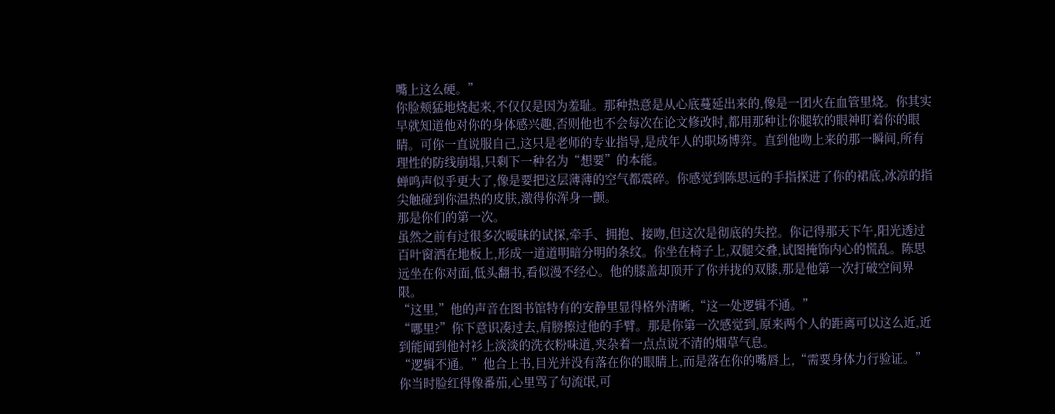嘴上这么硬。”
你脸颊猛地烧起来,不仅仅是因为羞耻。那种热意是从心底蔓延出来的,像是一团火在血管里烧。你其实早就知道他对你的身体感兴趣,否则他也不会每次在论文修改时,都用那种让你腿软的眼神盯着你的眼睛。可你一直说服自己,这只是老师的专业指导,是成年人的职场博弈。直到他吻上来的那一瞬间,所有理性的防线崩塌,只剩下一种名为“想要”的本能。
蝉鸣声似乎更大了,像是要把这层薄薄的空气都震碎。你感觉到陈思远的手指探进了你的裙底,冰凉的指尖触碰到你温热的皮肤,激得你浑身一颤。
那是你们的第一次。
虽然之前有过很多次暧昧的试探,牵手、拥抱、接吻,但这次是彻底的失控。你记得那天下午,阳光透过百叶窗洒在地板上,形成一道道明暗分明的条纹。你坐在椅子上,双腿交叠,试图掩饰内心的慌乱。陈思远坐在你对面,低头翻书,看似漫不经心。他的膝盖却顶开了你并拢的双膝,那是他第一次打破空间界限。
“这里,”他的声音在图书馆特有的安静里显得格外清晰,“这一处逻辑不通。”
“哪里?”你下意识凑过去,肩膀擦过他的手臂。那是你第一次感觉到,原来两个人的距离可以这么近,近到能闻到他衬衫上淡淡的洗衣粉味道,夹杂着一点点说不清的烟草气息。
“逻辑不通。”他合上书,目光并没有落在你的眼睛上,而是落在你的嘴唇上,“需要身体力行验证。”
你当时脸红得像番茄,心里骂了句流氓,可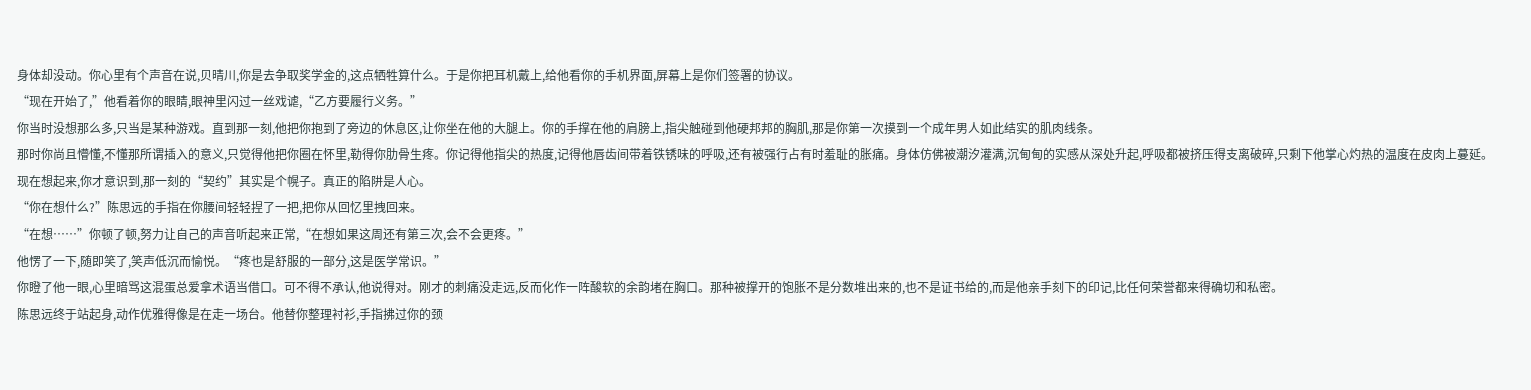身体却没动。你心里有个声音在说,贝晴川,你是去争取奖学金的,这点牺牲算什么。于是你把耳机戴上,给他看你的手机界面,屏幕上是你们签署的协议。
“现在开始了,”他看着你的眼睛,眼神里闪过一丝戏谑,“乙方要履行义务。”
你当时没想那么多,只当是某种游戏。直到那一刻,他把你抱到了旁边的休息区,让你坐在他的大腿上。你的手撑在他的肩膀上,指尖触碰到他硬邦邦的胸肌,那是你第一次摸到一个成年男人如此结实的肌肉线条。
那时你尚且懵懂,不懂那所谓插入的意义,只觉得他把你圈在怀里,勒得你肋骨生疼。你记得他指尖的热度,记得他唇齿间带着铁锈味的呼吸,还有被强行占有时羞耻的胀痛。身体仿佛被潮汐灌满,沉甸甸的实感从深处升起,呼吸都被挤压得支离破碎,只剩下他掌心灼热的温度在皮肉上蔓延。
现在想起来,你才意识到,那一刻的“契约”其实是个幌子。真正的陷阱是人心。
“你在想什么?”陈思远的手指在你腰间轻轻捏了一把,把你从回忆里拽回来。
“在想……”你顿了顿,努力让自己的声音听起来正常,“在想如果这周还有第三次,会不会更疼。”
他愣了一下,随即笑了,笑声低沉而愉悦。“疼也是舒服的一部分,这是医学常识。”
你瞪了他一眼,心里暗骂这混蛋总爱拿术语当借口。可不得不承认,他说得对。刚才的刺痛没走远,反而化作一阵酸软的余韵堵在胸口。那种被撑开的饱胀不是分数堆出来的,也不是证书给的,而是他亲手刻下的印记,比任何荣誉都来得确切和私密。
陈思远终于站起身,动作优雅得像是在走一场台。他替你整理衬衫,手指拂过你的颈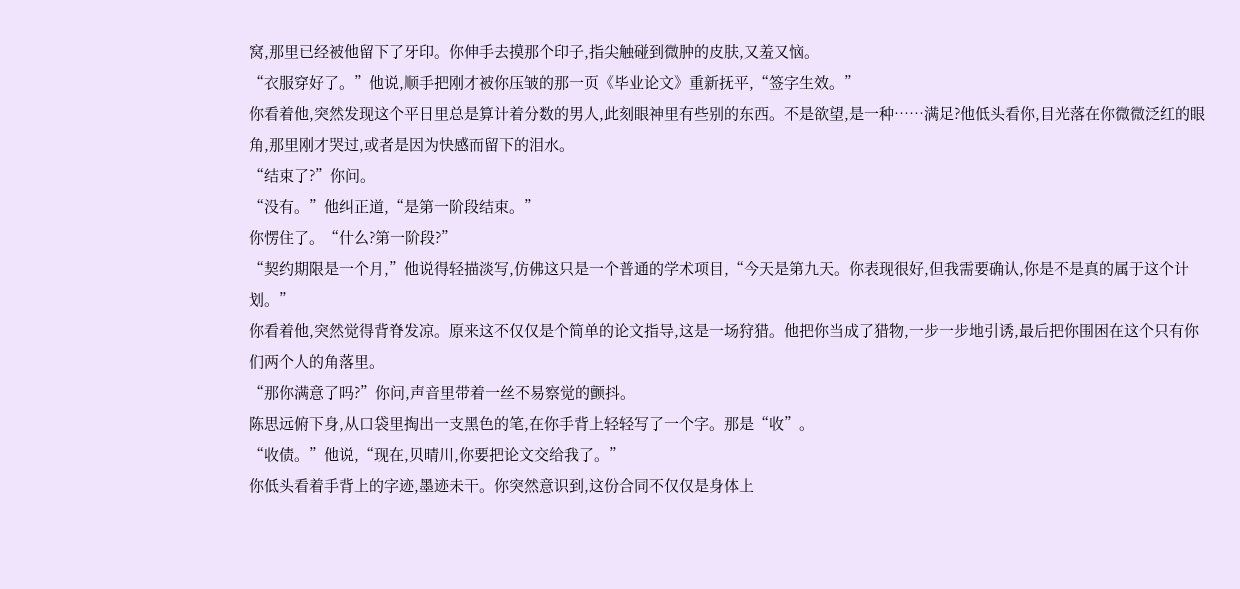窝,那里已经被他留下了牙印。你伸手去摸那个印子,指尖触碰到微肿的皮肤,又羞又恼。
“衣服穿好了。”他说,顺手把刚才被你压皱的那一页《毕业论文》重新抚平,“签字生效。”
你看着他,突然发现这个平日里总是算计着分数的男人,此刻眼神里有些别的东西。不是欲望,是一种……满足?他低头看你,目光落在你微微泛红的眼角,那里刚才哭过,或者是因为快感而留下的泪水。
“结束了?”你问。
“没有。”他纠正道,“是第一阶段结束。”
你愣住了。“什么?第一阶段?”
“契约期限是一个月,”他说得轻描淡写,仿佛这只是一个普通的学术项目,“今天是第九天。你表现很好,但我需要确认,你是不是真的属于这个计划。”
你看着他,突然觉得背脊发凉。原来这不仅仅是个简单的论文指导,这是一场狩猎。他把你当成了猎物,一步一步地引诱,最后把你围困在这个只有你们两个人的角落里。
“那你满意了吗?”你问,声音里带着一丝不易察觉的颤抖。
陈思远俯下身,从口袋里掏出一支黑色的笔,在你手背上轻轻写了一个字。那是“收”。
“收债。”他说,“现在,贝晴川,你要把论文交给我了。”
你低头看着手背上的字迹,墨迹未干。你突然意识到,这份合同不仅仅是身体上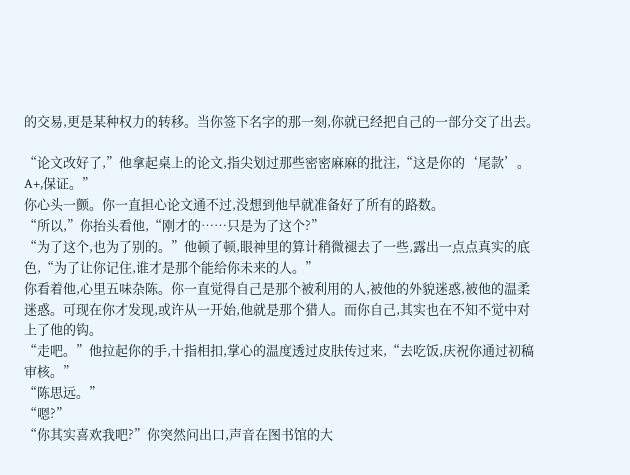的交易,更是某种权力的转移。当你签下名字的那一刻,你就已经把自己的一部分交了出去。

“论文改好了,”他拿起桌上的论文,指尖划过那些密密麻麻的批注,“这是你的‘尾款’。A+,保证。”
你心头一颤。你一直担心论文通不过,没想到他早就准备好了所有的路数。
“所以,”你抬头看他,“刚才的……只是为了这个?”
“为了这个,也为了别的。”他顿了顿,眼神里的算计稍微褪去了一些,露出一点点真实的底色,“为了让你记住,谁才是那个能给你未来的人。”
你看着他,心里五味杂陈。你一直觉得自己是那个被利用的人,被他的外貌迷惑,被他的温柔迷惑。可现在你才发现,或许从一开始,他就是那个猎人。而你自己,其实也在不知不觉中对上了他的钩。
“走吧。”他拉起你的手,十指相扣,掌心的温度透过皮肤传过来,“去吃饭,庆祝你通过初稿审核。”
“陈思远。”
“嗯?”
“你其实喜欢我吧?”你突然问出口,声音在图书馆的大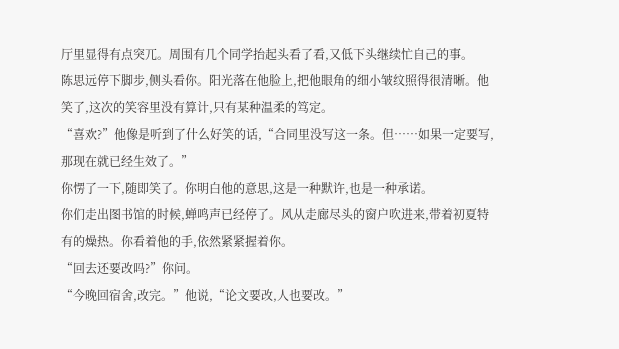厅里显得有点突兀。周围有几个同学抬起头看了看,又低下头继续忙自己的事。
陈思远停下脚步,侧头看你。阳光落在他脸上,把他眼角的细小皱纹照得很清晰。他笑了,这次的笑容里没有算计,只有某种温柔的笃定。
“喜欢?”他像是听到了什么好笑的话,“合同里没写这一条。但……如果一定要写,那现在就已经生效了。”
你愣了一下,随即笑了。你明白他的意思,这是一种默许,也是一种承诺。
你们走出图书馆的时候,蝉鸣声已经停了。风从走廊尽头的窗户吹进来,带着初夏特有的燥热。你看着他的手,依然紧紧握着你。
“回去还要改吗?”你问。
“今晚回宿舍,改完。”他说,“论文要改,人也要改。”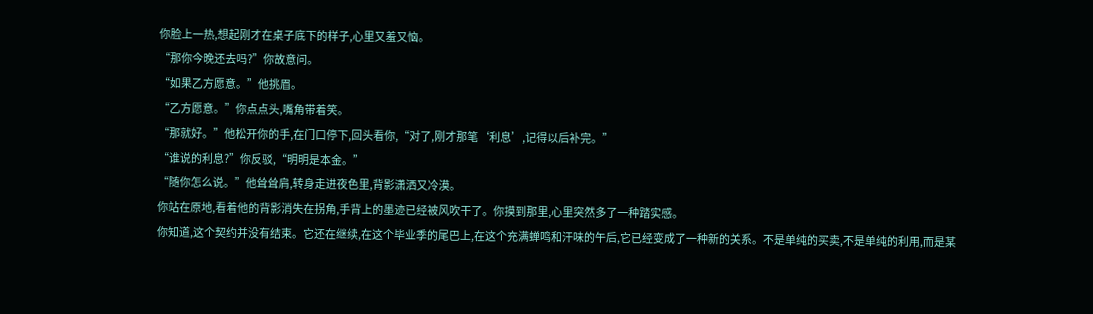你脸上一热,想起刚才在桌子底下的样子,心里又羞又恼。
“那你今晚还去吗?”你故意问。
“如果乙方愿意。”他挑眉。
“乙方愿意。”你点点头,嘴角带着笑。
“那就好。”他松开你的手,在门口停下,回头看你,“对了,刚才那笔‘利息’,记得以后补完。”
“谁说的利息?”你反驳,“明明是本金。”
“随你怎么说。”他耸耸肩,转身走进夜色里,背影潇洒又冷漠。
你站在原地,看着他的背影消失在拐角,手背上的墨迹已经被风吹干了。你摸到那里,心里突然多了一种踏实感。
你知道,这个契约并没有结束。它还在继续,在这个毕业季的尾巴上,在这个充满蝉鸣和汗味的午后,它已经变成了一种新的关系。不是单纯的买卖,不是单纯的利用,而是某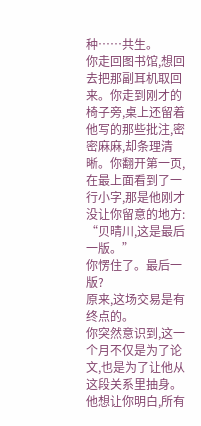种……共生。
你走回图书馆,想回去把那副耳机取回来。你走到刚才的椅子旁,桌上还留着他写的那些批注,密密麻麻,却条理清晰。你翻开第一页,在最上面看到了一行小字,那是他刚才没让你留意的地方:
“贝晴川,这是最后一版。”
你愣住了。最后一版?
原来,这场交易是有终点的。
你突然意识到,这一个月不仅是为了论文,也是为了让他从这段关系里抽身。他想让你明白,所有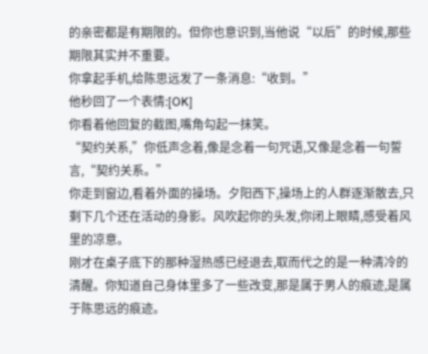的亲密都是有期限的。但你也意识到,当他说“以后”的时候,那些期限其实并不重要。
你拿起手机,给陈思远发了一条消息:“收到。”
他秒回了一个表情:[OK]
你看着他回复的截图,嘴角勾起一抹笑。
“契约关系,”你低声念着,像是念着一句咒语,又像是念着一句誓言,“契约关系。”
你走到窗边,看着外面的操场。夕阳西下,操场上的人群逐渐散去,只剩下几个还在活动的身影。风吹起你的头发,你闭上眼睛,感受着风里的凉意。
刚才在桌子底下的那种湿热感已经退去,取而代之的是一种清冷的清醒。你知道自己身体里多了一些改变,那是属于男人的痕迹,是属于陈思远的痕迹。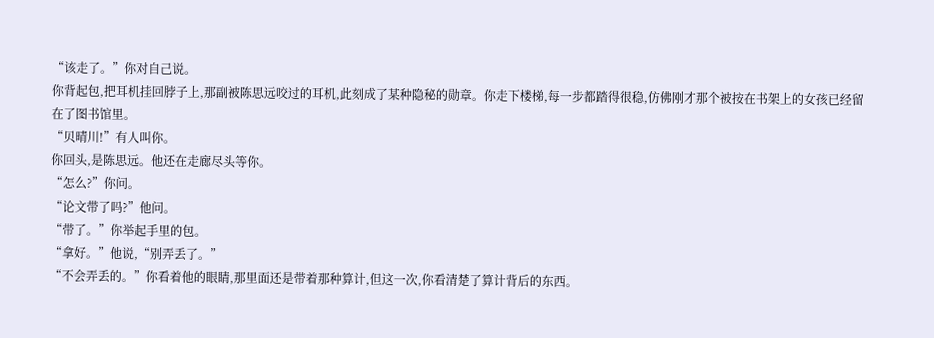“该走了。”你对自己说。
你背起包,把耳机挂回脖子上,那副被陈思远咬过的耳机,此刻成了某种隐秘的勋章。你走下楼梯,每一步都踏得很稳,仿佛刚才那个被按在书架上的女孩已经留在了图书馆里。
“贝晴川!”有人叫你。
你回头,是陈思远。他还在走廊尽头等你。
“怎么?”你问。
“论文带了吗?”他问。
“带了。”你举起手里的包。
“拿好。”他说,“别弄丢了。”
“不会弄丢的。”你看着他的眼睛,那里面还是带着那种算计,但这一次,你看清楚了算计背后的东西。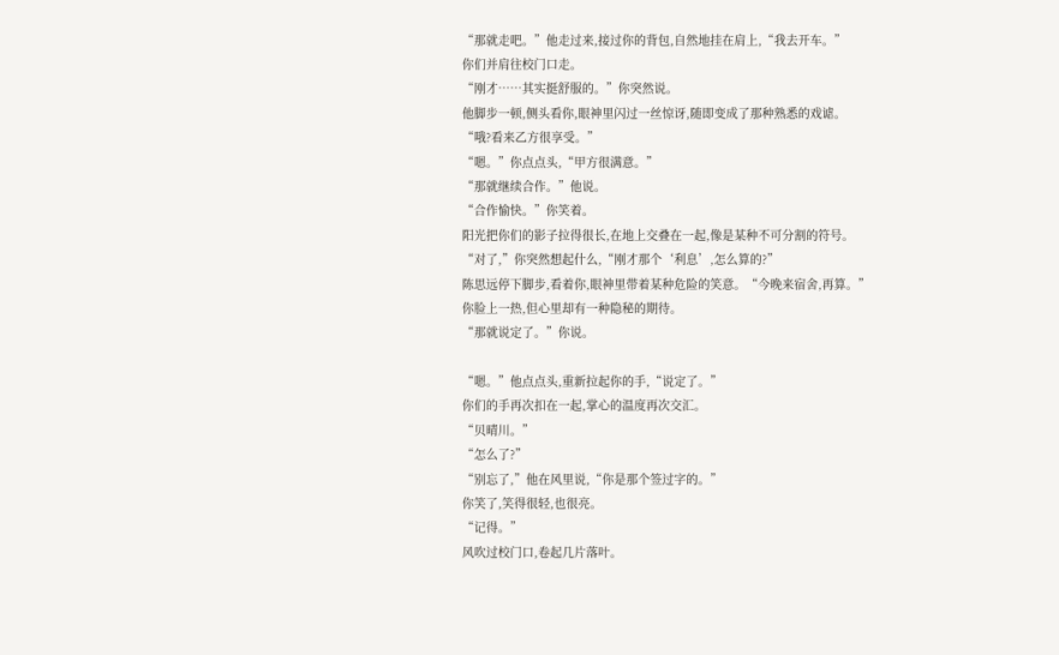“那就走吧。”他走过来,接过你的背包,自然地挂在肩上,“我去开车。”
你们并肩往校门口走。
“刚才……其实挺舒服的。”你突然说。
他脚步一顿,侧头看你,眼神里闪过一丝惊讶,随即变成了那种熟悉的戏谑。
“哦?看来乙方很享受。”
“嗯。”你点点头,“甲方很满意。”
“那就继续合作。”他说。
“合作愉快。”你笑着。
阳光把你们的影子拉得很长,在地上交叠在一起,像是某种不可分割的符号。
“对了,”你突然想起什么,“刚才那个‘利息’,怎么算的?”
陈思远停下脚步,看着你,眼神里带着某种危险的笑意。“今晚来宿舍,再算。”
你脸上一热,但心里却有一种隐秘的期待。
“那就说定了。”你说。

“嗯。”他点点头,重新拉起你的手,“说定了。”
你们的手再次扣在一起,掌心的温度再次交汇。
“贝晴川。”
“怎么了?”
“别忘了,”他在风里说,“你是那个签过字的。”
你笑了,笑得很轻,也很亮。
“记得。”
风吹过校门口,卷起几片落叶。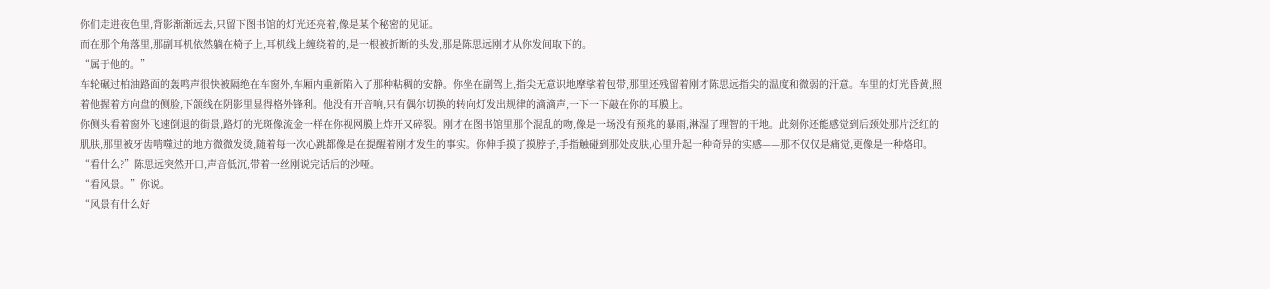你们走进夜色里,背影渐渐远去,只留下图书馆的灯光还亮着,像是某个秘密的见证。
而在那个角落里,那副耳机依然躺在椅子上,耳机线上缠绕着的,是一根被折断的头发,那是陈思远刚才从你发间取下的。
“属于他的。”
车轮碾过柏油路面的轰鸣声很快被隔绝在车窗外,车厢内重新陷入了那种粘稠的安静。你坐在副驾上,指尖无意识地摩挲着包带,那里还残留着刚才陈思远指尖的温度和微弱的汗意。车里的灯光昏黄,照着他握着方向盘的侧脸,下颌线在阴影里显得格外锋利。他没有开音响,只有偶尔切换的转向灯发出规律的滴滴声,一下一下敲在你的耳膜上。
你侧头看着窗外飞速倒退的街景,路灯的光斑像流金一样在你视网膜上炸开又碎裂。刚才在图书馆里那个混乱的吻,像是一场没有预兆的暴雨,淋湿了理智的干地。此刻你还能感觉到后颈处那片泛红的肌肤,那里被牙齿啃噬过的地方微微发烫,随着每一次心跳都像是在提醒着刚才发生的事实。你伸手摸了摸脖子,手指触碰到那处皮肤,心里升起一种奇异的实感——那不仅仅是痛觉,更像是一种烙印。
“看什么?”陈思远突然开口,声音低沉,带着一丝刚说完话后的沙哑。
“看风景。”你说。
“风景有什么好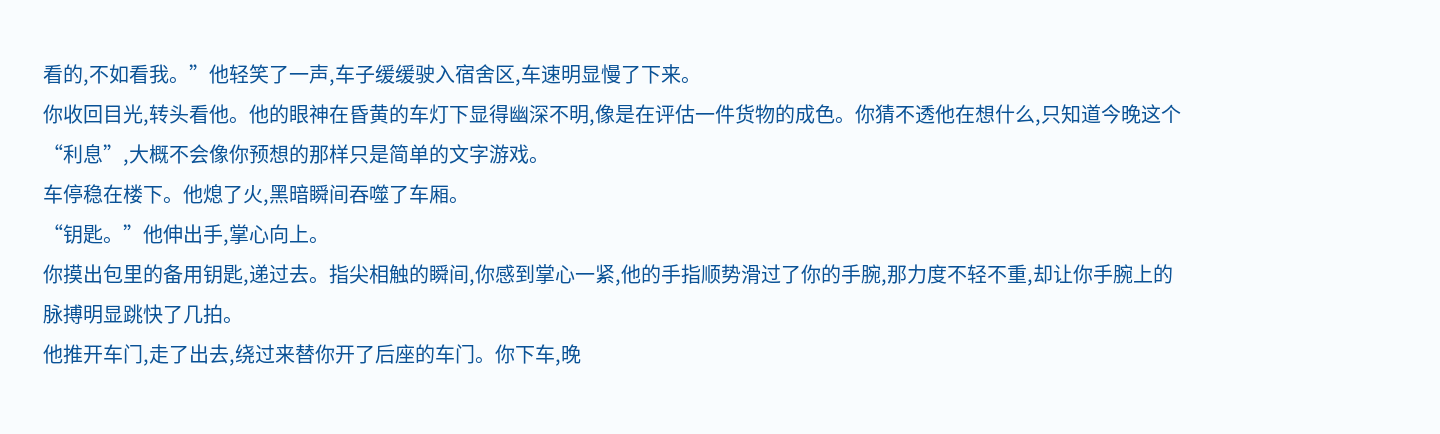看的,不如看我。”他轻笑了一声,车子缓缓驶入宿舍区,车速明显慢了下来。
你收回目光,转头看他。他的眼神在昏黄的车灯下显得幽深不明,像是在评估一件货物的成色。你猜不透他在想什么,只知道今晚这个“利息”,大概不会像你预想的那样只是简单的文字游戏。
车停稳在楼下。他熄了火,黑暗瞬间吞噬了车厢。
“钥匙。”他伸出手,掌心向上。
你摸出包里的备用钥匙,递过去。指尖相触的瞬间,你感到掌心一紧,他的手指顺势滑过了你的手腕,那力度不轻不重,却让你手腕上的脉搏明显跳快了几拍。
他推开车门,走了出去,绕过来替你开了后座的车门。你下车,晚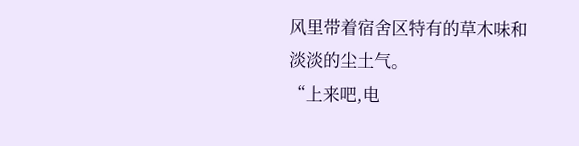风里带着宿舍区特有的草木味和淡淡的尘土气。
“上来吧,电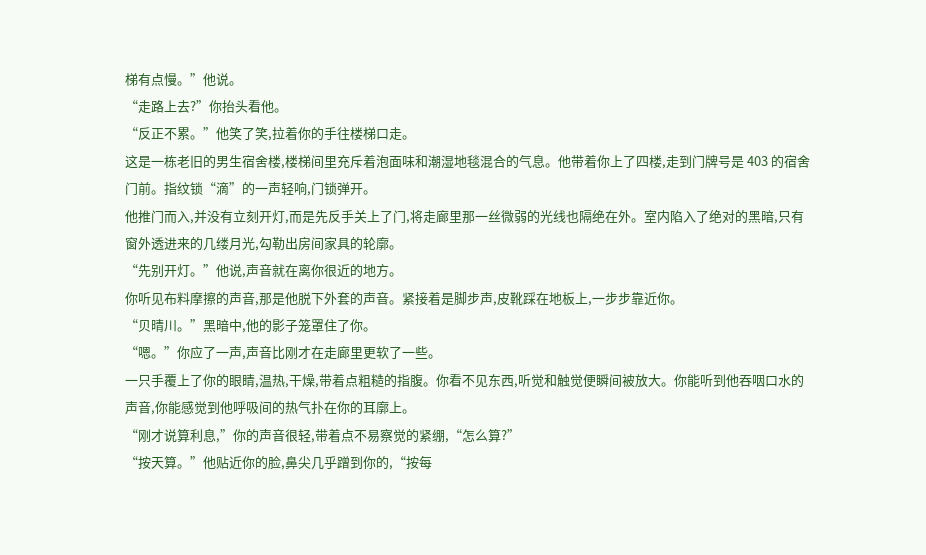梯有点慢。”他说。
“走路上去?”你抬头看他。
“反正不累。”他笑了笑,拉着你的手往楼梯口走。
这是一栋老旧的男生宿舍楼,楼梯间里充斥着泡面味和潮湿地毯混合的气息。他带着你上了四楼,走到门牌号是 403 的宿舍门前。指纹锁“滴”的一声轻响,门锁弹开。
他推门而入,并没有立刻开灯,而是先反手关上了门,将走廊里那一丝微弱的光线也隔绝在外。室内陷入了绝对的黑暗,只有窗外透进来的几缕月光,勾勒出房间家具的轮廓。
“先别开灯。”他说,声音就在离你很近的地方。
你听见布料摩擦的声音,那是他脱下外套的声音。紧接着是脚步声,皮靴踩在地板上,一步步靠近你。
“贝晴川。”黑暗中,他的影子笼罩住了你。
“嗯。”你应了一声,声音比刚才在走廊里更软了一些。
一只手覆上了你的眼睛,温热,干燥,带着点粗糙的指腹。你看不见东西,听觉和触觉便瞬间被放大。你能听到他吞咽口水的声音,你能感觉到他呼吸间的热气扑在你的耳廓上。
“刚才说算利息,”你的声音很轻,带着点不易察觉的紧绷,“怎么算?”
“按天算。”他贴近你的脸,鼻尖几乎蹭到你的,“按每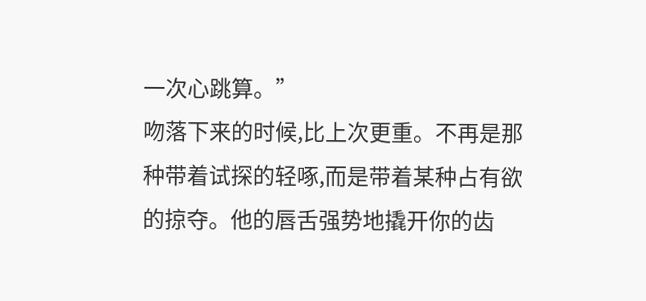一次心跳算。”
吻落下来的时候,比上次更重。不再是那种带着试探的轻啄,而是带着某种占有欲的掠夺。他的唇舌强势地撬开你的齿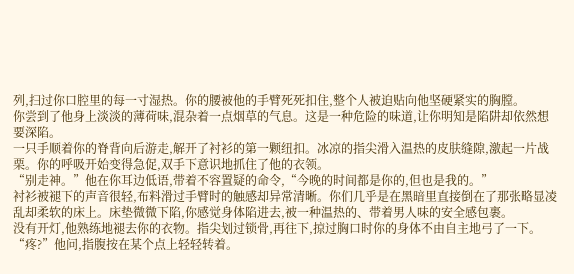列,扫过你口腔里的每一寸湿热。你的腰被他的手臂死死扣住,整个人被迫贴向他坚硬紧实的胸膛。
你尝到了他身上淡淡的薄荷味,混杂着一点烟草的气息。这是一种危险的味道,让你明知是陷阱却依然想要深陷。
一只手顺着你的脊背向后游走,解开了衬衫的第一颗纽扣。冰凉的指尖滑入温热的皮肤缝隙,激起一片战栗。你的呼吸开始变得急促,双手下意识地抓住了他的衣领。
“别走神。”他在你耳边低语,带着不容置疑的命令,“今晚的时间都是你的,但也是我的。”
衬衫被褪下的声音很轻,布料滑过手臂时的触感却异常清晰。你们几乎是在黑暗里直接倒在了那张略显凌乱却柔软的床上。床垫微微下陷,你感觉身体陷进去,被一种温热的、带着男人味的安全感包裹。
没有开灯,他熟练地褪去你的衣物。指尖划过锁骨,再往下,掠过胸口时你的身体不由自主地弓了一下。
“疼?”他问,指腹按在某个点上轻轻转着。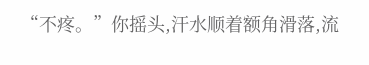“不疼。”你摇头,汗水顺着额角滑落,流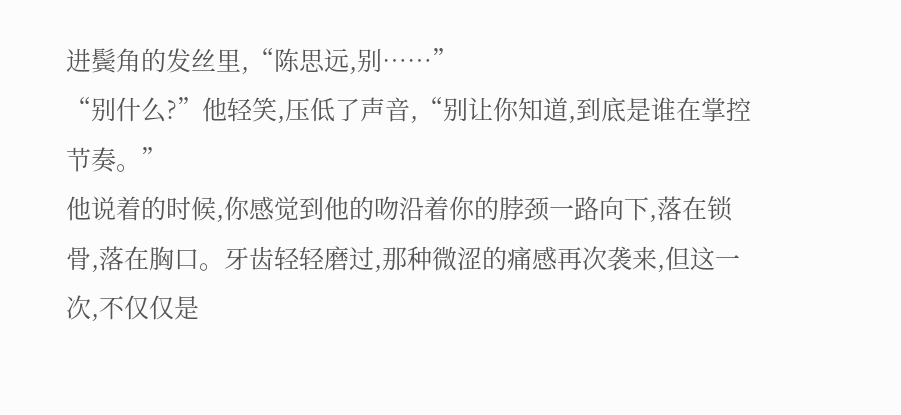进鬓角的发丝里,“陈思远,别……”
“别什么?”他轻笑,压低了声音,“别让你知道,到底是谁在掌控节奏。”
他说着的时候,你感觉到他的吻沿着你的脖颈一路向下,落在锁骨,落在胸口。牙齿轻轻磨过,那种微涩的痛感再次袭来,但这一次,不仅仅是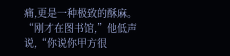痛,更是一种极致的酥麻。
“刚才在图书馆,”他低声说,“你说你甲方很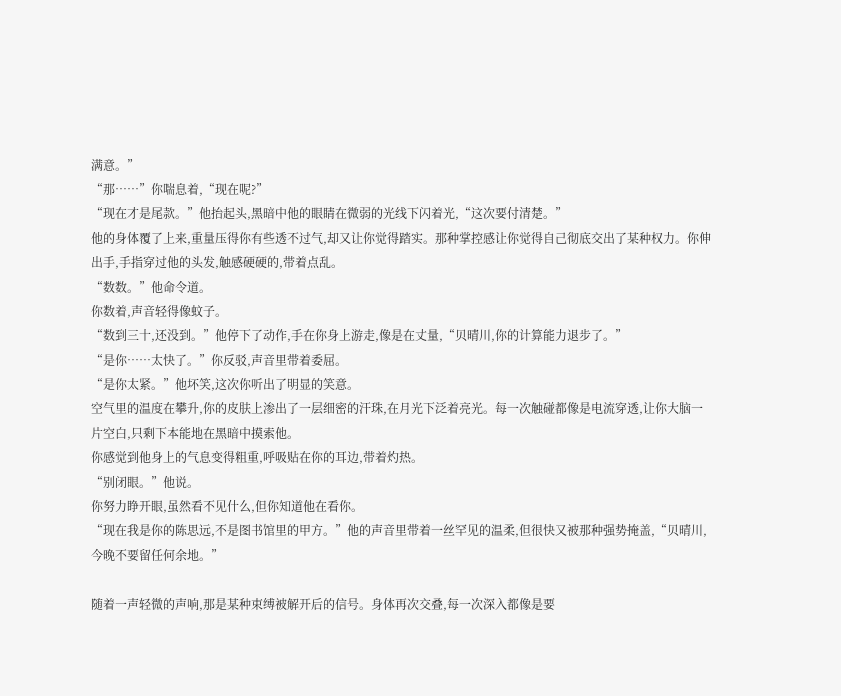满意。”
“那……”你喘息着,“现在呢?”
“现在才是尾款。”他抬起头,黑暗中他的眼睛在微弱的光线下闪着光,“这次要付清楚。”
他的身体覆了上来,重量压得你有些透不过气,却又让你觉得踏实。那种掌控感让你觉得自己彻底交出了某种权力。你伸出手,手指穿过他的头发,触感硬硬的,带着点乱。
“数数。”他命令道。
你数着,声音轻得像蚊子。
“数到三十,还没到。”他停下了动作,手在你身上游走,像是在丈量,“贝晴川,你的计算能力退步了。”
“是你……太快了。”你反驳,声音里带着委屈。
“是你太紧。”他坏笑,这次你听出了明显的笑意。
空气里的温度在攀升,你的皮肤上渗出了一层细密的汗珠,在月光下泛着亮光。每一次触碰都像是电流穿透,让你大脑一片空白,只剩下本能地在黑暗中摸索他。
你感觉到他身上的气息变得粗重,呼吸贴在你的耳边,带着灼热。
“别闭眼。”他说。
你努力睁开眼,虽然看不见什么,但你知道他在看你。
“现在我是你的陈思远,不是图书馆里的甲方。”他的声音里带着一丝罕见的温柔,但很快又被那种强势掩盖,“贝晴川,今晚不要留任何余地。”

随着一声轻微的声响,那是某种束缚被解开后的信号。身体再次交叠,每一次深入都像是要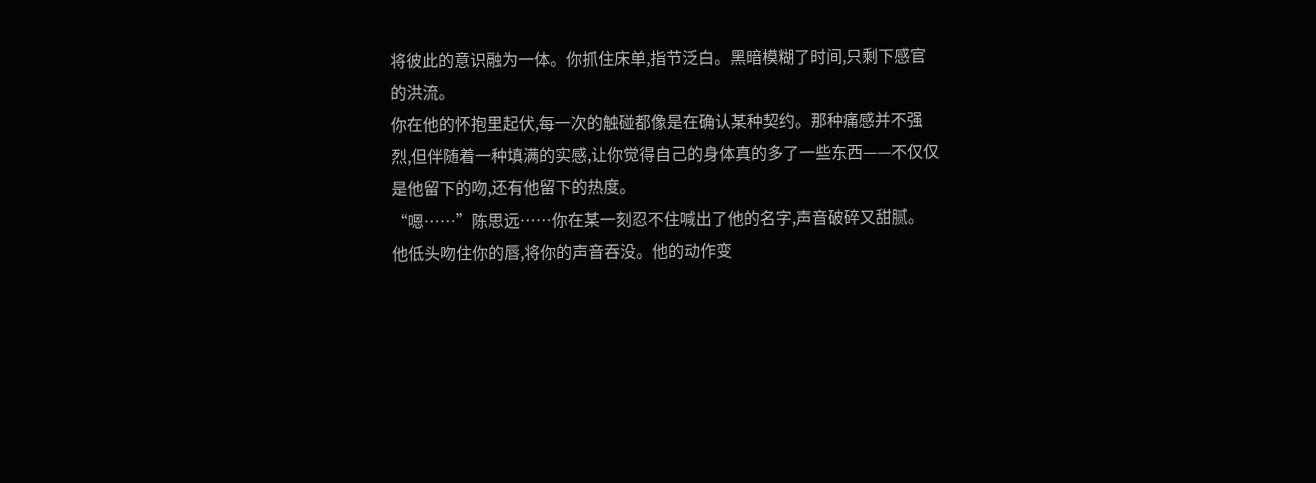将彼此的意识融为一体。你抓住床单,指节泛白。黑暗模糊了时间,只剩下感官的洪流。
你在他的怀抱里起伏,每一次的触碰都像是在确认某种契约。那种痛感并不强烈,但伴随着一种填满的实感,让你觉得自己的身体真的多了一些东西——不仅仅是他留下的吻,还有他留下的热度。
“嗯……”陈思远……你在某一刻忍不住喊出了他的名字,声音破碎又甜腻。
他低头吻住你的唇,将你的声音吞没。他的动作变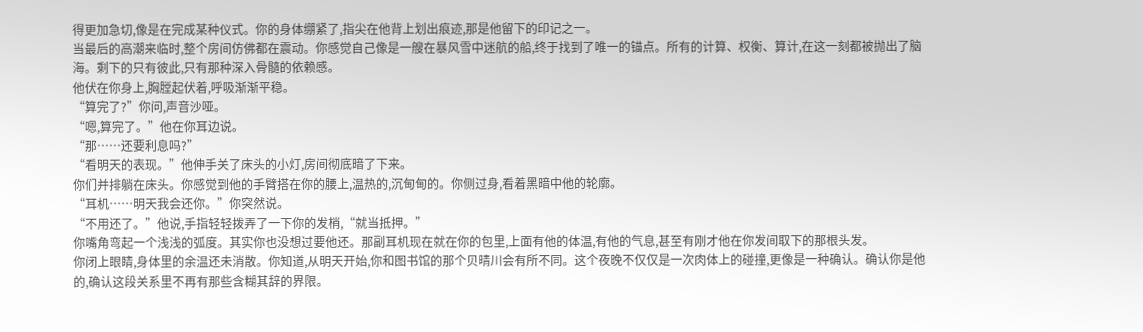得更加急切,像是在完成某种仪式。你的身体绷紧了,指尖在他背上划出痕迹,那是他留下的印记之一。
当最后的高潮来临时,整个房间仿佛都在震动。你感觉自己像是一艘在暴风雪中迷航的船,终于找到了唯一的锚点。所有的计算、权衡、算计,在这一刻都被抛出了脑海。剩下的只有彼此,只有那种深入骨髓的依赖感。
他伏在你身上,胸膛起伏着,呼吸渐渐平稳。
“算完了?”你问,声音沙哑。
“嗯,算完了。”他在你耳边说。
“那……还要利息吗?”
“看明天的表现。”他伸手关了床头的小灯,房间彻底暗了下来。
你们并排躺在床头。你感觉到他的手臂搭在你的腰上,温热的,沉甸甸的。你侧过身,看着黑暗中他的轮廓。
“耳机……明天我会还你。”你突然说。
“不用还了。”他说,手指轻轻拨弄了一下你的发梢,“就当抵押。”
你嘴角弯起一个浅浅的弧度。其实你也没想过要他还。那副耳机现在就在你的包里,上面有他的体温,有他的气息,甚至有刚才他在你发间取下的那根头发。
你闭上眼睛,身体里的余温还未消散。你知道,从明天开始,你和图书馆的那个贝晴川会有所不同。这个夜晚不仅仅是一次肉体上的碰撞,更像是一种确认。确认你是他的,确认这段关系里不再有那些含糊其辞的界限。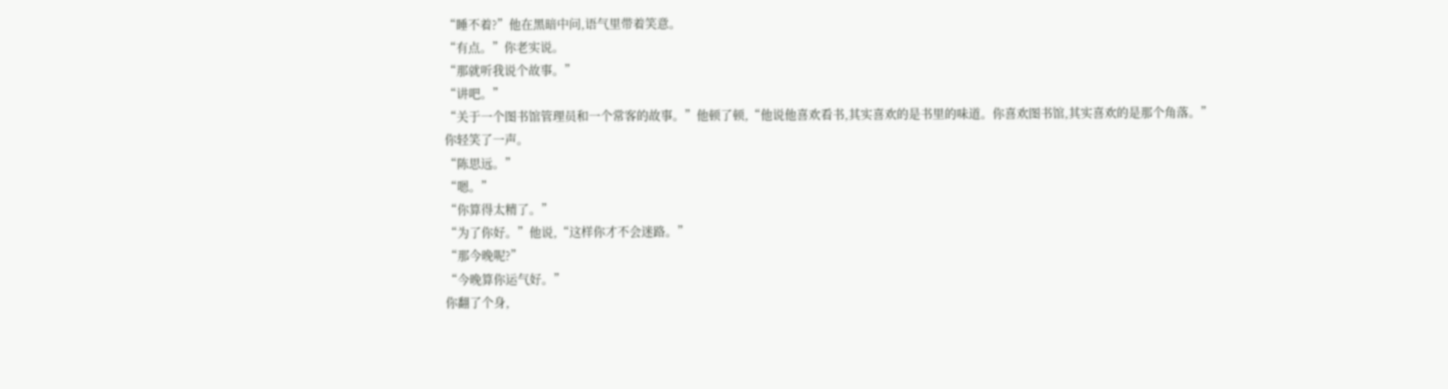“睡不着?”他在黑暗中问,语气里带着笑意。
“有点。”你老实说。
“那就听我说个故事。”
“讲吧。”
“关于一个图书馆管理员和一个常客的故事。”他顿了顿,“他说他喜欢看书,其实喜欢的是书里的味道。你喜欢图书馆,其实喜欢的是那个角落。”
你轻笑了一声。
“陈思远。”
“嗯。”
“你算得太精了。”
“为了你好。”他说,“这样你才不会迷路。”
“那今晚呢?”
“今晚算你运气好。”
你翻了个身,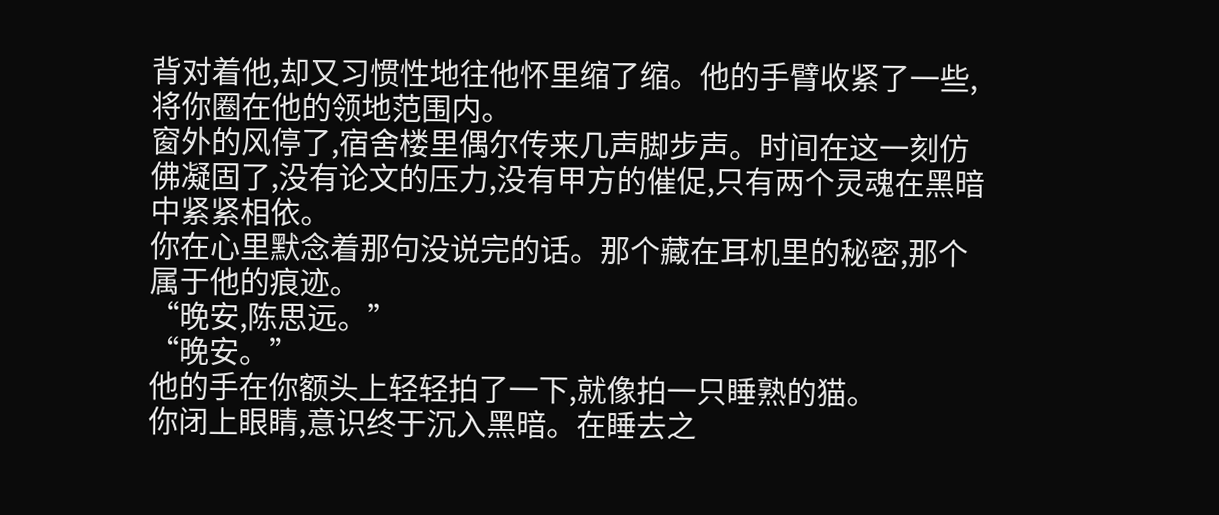背对着他,却又习惯性地往他怀里缩了缩。他的手臂收紧了一些,将你圈在他的领地范围内。
窗外的风停了,宿舍楼里偶尔传来几声脚步声。时间在这一刻仿佛凝固了,没有论文的压力,没有甲方的催促,只有两个灵魂在黑暗中紧紧相依。
你在心里默念着那句没说完的话。那个藏在耳机里的秘密,那个属于他的痕迹。
“晚安,陈思远。”
“晚安。”
他的手在你额头上轻轻拍了一下,就像拍一只睡熟的猫。
你闭上眼睛,意识终于沉入黑暗。在睡去之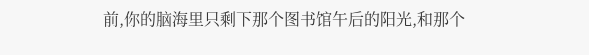前,你的脑海里只剩下那个图书馆午后的阳光,和那个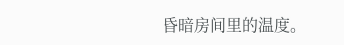昏暗房间里的温度。